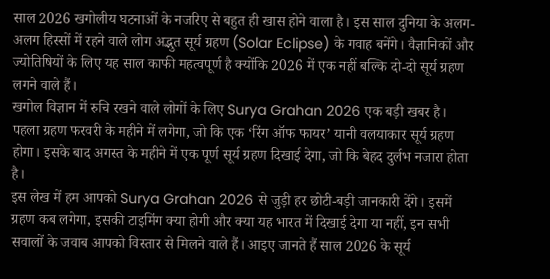साल 2026 खगोलीय घटनाओं के नजरिए से बहुत ही खास होने वाला है। इस साल दुनिया के अलग-अलग हिस्सों में रहने वाले लोग अद्भुत सूर्य ग्रहण (Solar Eclipse) के गवाह बनेंगे। वैज्ञानिकों और ज्योतिषियों के लिए यह साल काफी महत्वपूर्ण है क्योंकि 2026 में एक नहीं बल्कि दो-दो सूर्य ग्रहण लगने वाले हैं।
खगोल विज्ञान में रुचि रखने वाले लोगों के लिए Surya Grahan 2026 एक बड़ी खबर है। पहला ग्रहण फरवरी के महीने में लगेगा, जो कि एक ‘रिंग ऑफ फायर’ यानी वलयाकार सूर्य ग्रहण होगा। इसके बाद अगस्त के महीने में एक पूर्ण सूर्य ग्रहण दिखाई देगा, जो कि बेहद दुर्लभ नजारा होता है।
इस लेख में हम आपको Surya Grahan 2026 से जुड़ी हर छोटी-बड़ी जानकारी देंगे। इसमें ग्रहण कब लगेगा, इसकी टाइमिंग क्या होगी और क्या यह भारत में दिखाई देगा या नहीं, इन सभी सवालों के जवाब आपको विस्तार से मिलने वाले हैं। आइए जानते हैं साल 2026 के सूर्य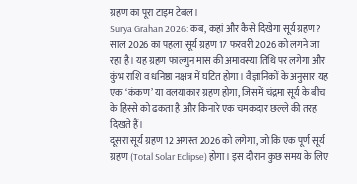ग्रहण का पूरा टाइम टेबल।
Surya Grahan 2026: कब, कहां और कैसे दिखेगा सूर्य ग्रहण?
साल 2026 का पहला सूर्य ग्रहण 17 फरवरी 2026 को लगने जा रहा है। यह ग्रहण फाल्गुन मास की अमावस्या तिथि पर लगेगा और कुंभ राशि व धनिष्ठा नक्षत्र में घटित होगा। वैज्ञानिकों के अनुसार यह एक ‘कंकण’ या वलयाकार ग्रहण होगा, जिसमें चंद्रमा सूर्य के बीच के हिस्से को ढकता है और किनारे एक चमकदार छल्ले की तरह दिखते हैं।
दूसरा सूर्य ग्रहण 12 अगस्त 2026 को लगेगा, जो कि एक पूर्ण सूर्य ग्रहण (Total Solar Eclipse) होगा। इस दौरान कुछ समय के लिए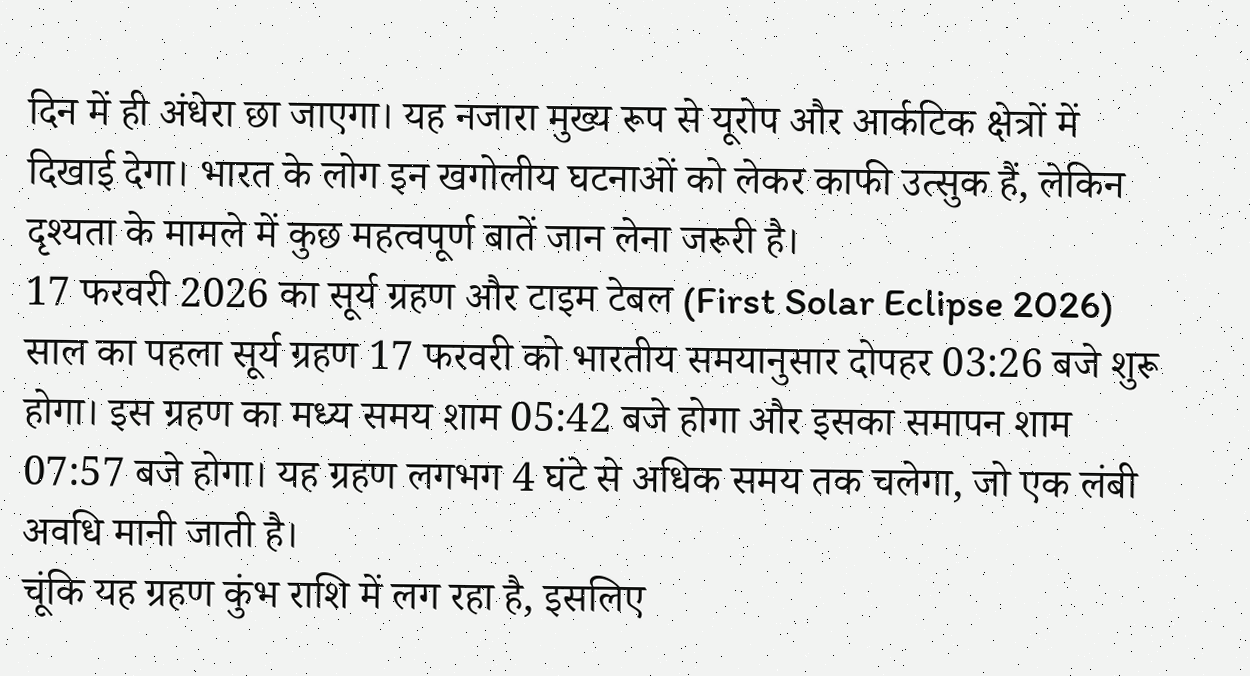दिन में ही अंधेरा छा जाएगा। यह नजारा मुख्य रूप से यूरोप और आर्कटिक क्षेत्रों में दिखाई देगा। भारत के लोग इन खगोलीय घटनाओं को लेकर काफी उत्सुक हैं, लेकिन दृश्यता के मामले में कुछ महत्वपूर्ण बातें जान लेना जरूरी है।
17 फरवरी 2026 का सूर्य ग्रहण और टाइम टेबल (First Solar Eclipse 2026)
साल का पहला सूर्य ग्रहण 17 फरवरी को भारतीय समयानुसार दोपहर 03:26 बजे शुरू होगा। इस ग्रहण का मध्य समय शाम 05:42 बजे होगा और इसका समापन शाम 07:57 बजे होगा। यह ग्रहण लगभग 4 घंटे से अधिक समय तक चलेगा, जो एक लंबी अवधि मानी जाती है।
चूंकि यह ग्रहण कुंभ राशि में लग रहा है, इसलिए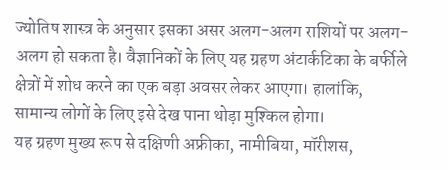ज्योतिष शास्त्र के अनुसार इसका असर अलग-अलग राशियों पर अलग-अलग हो सकता है। वैज्ञानिकों के लिए यह ग्रहण अंटार्कटिका के बर्फीले क्षेत्रों में शोध करने का एक बड़ा अवसर लेकर आएगा। हालांकि, सामान्य लोगों के लिए इसे देख पाना थोड़ा मुश्किल होगा।
यह ग्रहण मुख्य रूप से दक्षिणी अफ्रीका, नामीबिया, मॉरीशस,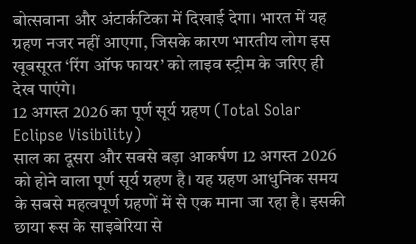बोत्सवाना और अंटार्कटिका में दिखाई देगा। भारत में यह ग्रहण नजर नहीं आएगा, जिसके कारण भारतीय लोग इस खूबसूरत ‘रिंग ऑफ फायर’ को लाइव स्ट्रीम के जरिए ही देख पाएंगे।
12 अगस्त 2026 का पूर्ण सूर्य ग्रहण (Total Solar Eclipse Visibility)
साल का दूसरा और सबसे बड़ा आकर्षण 12 अगस्त 2026 को होने वाला पूर्ण सूर्य ग्रहण है। यह ग्रहण आधुनिक समय के सबसे महत्वपूर्ण ग्रहणों में से एक माना जा रहा है। इसकी छाया रूस के साइबेरिया से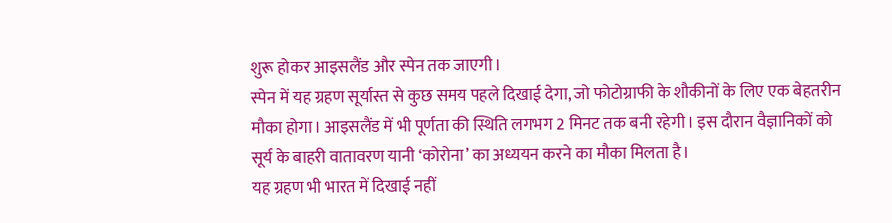शुरू होकर आइसलैंड और स्पेन तक जाएगी।
स्पेन में यह ग्रहण सूर्यास्त से कुछ समय पहले दिखाई देगा, जो फोटोग्राफी के शौकीनों के लिए एक बेहतरीन मौका होगा। आइसलैंड में भी पूर्णता की स्थिति लगभग 2 मिनट तक बनी रहेगी। इस दौरान वैज्ञानिकों को सूर्य के बाहरी वातावरण यानी ‘कोरोना’ का अध्ययन करने का मौका मिलता है।
यह ग्रहण भी भारत में दिखाई नहीं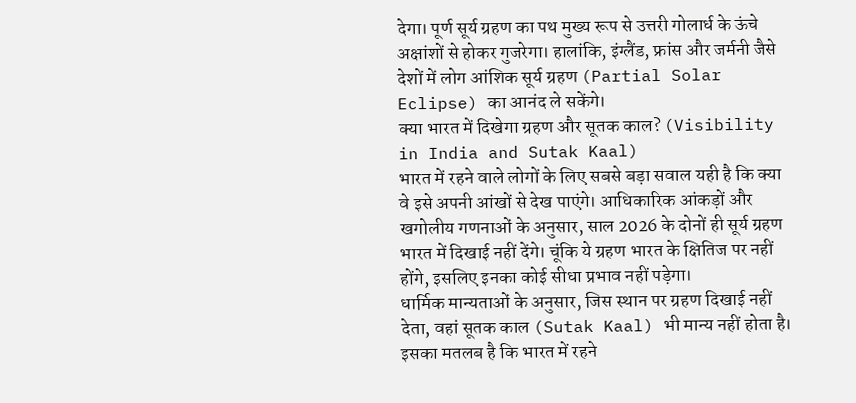देगा। पूर्ण सूर्य ग्रहण का पथ मुख्य रूप से उत्तरी गोलार्ध के ऊंचे अक्षांशों से होकर गुजरेगा। हालांकि, इंग्लैंड, फ्रांस और जर्मनी जैसे देशों में लोग आंशिक सूर्य ग्रहण (Partial Solar Eclipse) का आनंद ले सकेंगे।
क्या भारत में दिखेगा ग्रहण और सूतक काल? (Visibility in India and Sutak Kaal)
भारत में रहने वाले लोगों के लिए सबसे बड़ा सवाल यही है कि क्या वे इसे अपनी आंखों से देख पाएंगे। आधिकारिक आंकड़ों और खगोलीय गणनाओं के अनुसार, साल 2026 के दोनों ही सूर्य ग्रहण भारत में दिखाई नहीं देंगे। चूंकि ये ग्रहण भारत के क्षितिज पर नहीं होंगे, इसलिए इनका कोई सीधा प्रभाव नहीं पड़ेगा।
धार्मिक मान्यताओं के अनुसार, जिस स्थान पर ग्रहण दिखाई नहीं देता, वहां सूतक काल (Sutak Kaal) भी मान्य नहीं होता है। इसका मतलब है कि भारत में रहने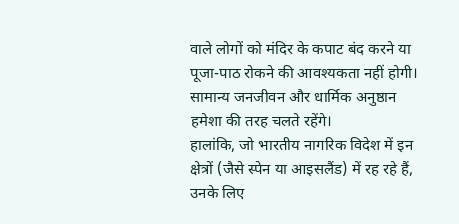वाले लोगों को मंदिर के कपाट बंद करने या पूजा-पाठ रोकने की आवश्यकता नहीं होगी। सामान्य जनजीवन और धार्मिक अनुष्ठान हमेशा की तरह चलते रहेंगे।
हालांकि, जो भारतीय नागरिक विदेश में इन क्षेत्रों (जैसे स्पेन या आइसलैंड) में रह रहे हैं, उनके लिए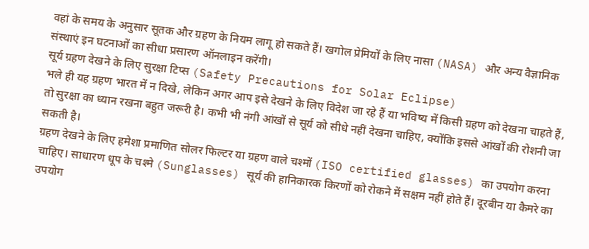वहां के समय के अनुसार सूतक और ग्रहण के नियम लागू हो सकते हैं। खगोल प्रेमियों के लिए नासा (NASA) और अन्य वैज्ञानिक संस्थाएं इन घटनाओं का सीधा प्रसारण ऑनलाइन करेंगी।
सूर्य ग्रहण देखने के लिए सुरक्षा टिप्स (Safety Precautions for Solar Eclipse)
भले ही यह ग्रहण भारत में न दिखे, लेकिन अगर आप इसे देखने के लिए विदेश जा रहे हैं या भविष्य में किसी ग्रहण को देखना चाहते हैं, तो सुरक्षा का ध्यान रखना बहुत जरूरी है। कभी भी नंगी आंखों से सूर्य को सीधे नहीं देखना चाहिए, क्योंकि इससे आंखों की रोशनी जा सकती है।
ग्रहण देखने के लिए हमेशा प्रमाणित सोलर फिल्टर या ग्रहण वाले चश्मों (ISO certified glasses) का उपयोग करना चाहिए। साधारण धूप के चश्मे (Sunglasses) सूर्य की हानिकारक किरणों को रोकने में सक्षम नहीं होते हैं। दूरबीन या कैमरे का उपयोग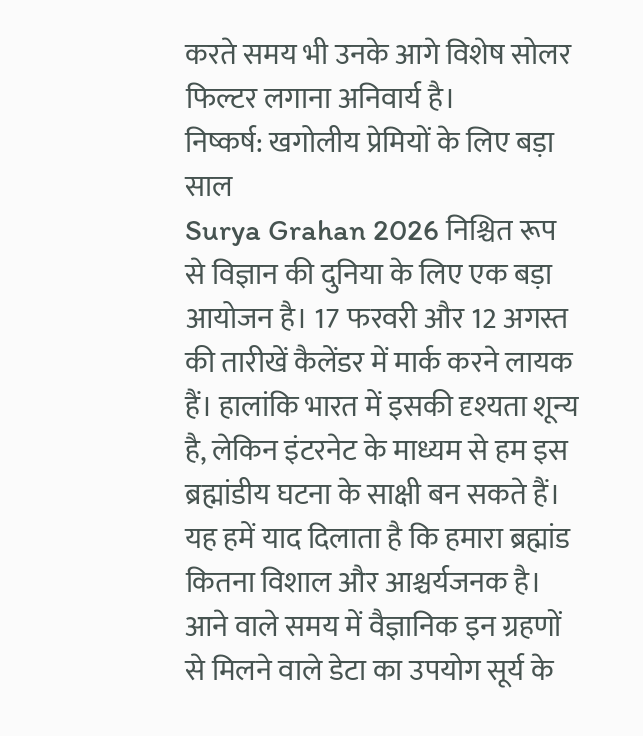करते समय भी उनके आगे विशेष सोलर फिल्टर लगाना अनिवार्य है।
निष्कर्ष: खगोलीय प्रेमियों के लिए बड़ा साल
Surya Grahan 2026 निश्चित रूप से विज्ञान की दुनिया के लिए एक बड़ा आयोजन है। 17 फरवरी और 12 अगस्त की तारीखें कैलेंडर में मार्क करने लायक हैं। हालांकि भारत में इसकी दृश्यता शून्य है, लेकिन इंटरनेट के माध्यम से हम इस ब्रह्मांडीय घटना के साक्षी बन सकते हैं।
यह हमें याद दिलाता है कि हमारा ब्रह्मांड कितना विशाल और आश्चर्यजनक है। आने वाले समय में वैज्ञानिक इन ग्रहणों से मिलने वाले डेटा का उपयोग सूर्य के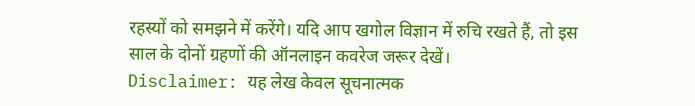रहस्यों को समझने में करेंगे। यदि आप खगोल विज्ञान में रुचि रखते हैं, तो इस साल के दोनों ग्रहणों की ऑनलाइन कवरेज जरूर देखें।
Disclaimer: यह लेख केवल सूचनात्मक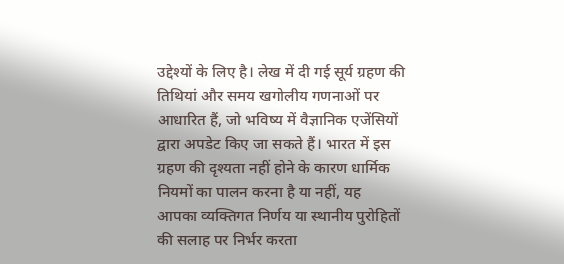उद्देश्यों के लिए है। लेख में दी गई सूर्य ग्रहण की तिथियां और समय खगोलीय गणनाओं पर आधारित हैं, जो भविष्य में वैज्ञानिक एजेंसियों द्वारा अपडेट किए जा सकते हैं। भारत में इस ग्रहण की दृश्यता नहीं होने के कारण धार्मिक नियमों का पालन करना है या नहीं, यह आपका व्यक्तिगत निर्णय या स्थानीय पुरोहितों की सलाह पर निर्भर करता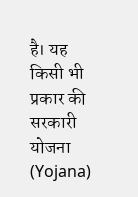है। यह किसी भी प्रकार की सरकारी योजना (Yojana)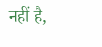नहीं है,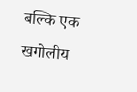बल्कि एक खगोलीय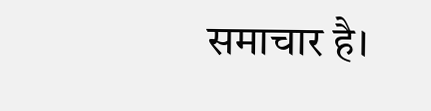समाचार है।